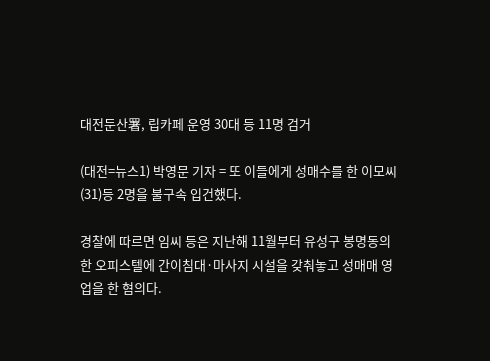대전둔산署, 립카페 운영 30대 등 11명 검거

(대전=뉴스1) 박영문 기자 = 또 이들에게 성매수를 한 이모씨(31)등 2명을 불구속 입건했다.

경찰에 따르면 임씨 등은 지난해 11월부터 유성구 봉명동의 한 오피스텔에 간이침대·마사지 시설을 갖춰놓고 성매매 영업을 한 혐의다.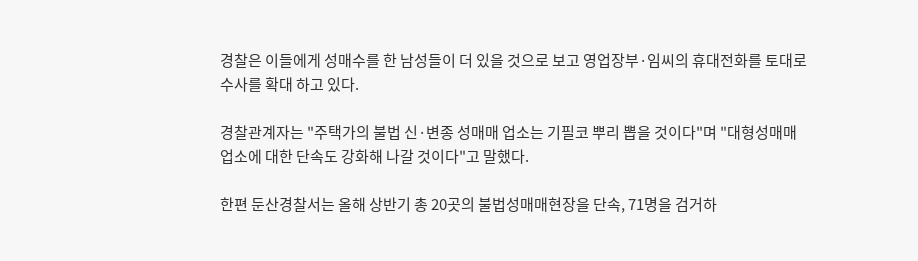경찰은 이들에게 성매수를 한 남성들이 더 있을 것으로 보고 영업장부·임씨의 휴대전화를 토대로 수사를 확대 하고 있다.

경찰관계자는 "주택가의 불법 신·변종 성매매 업소는 기필코 뿌리 뽑을 것이다"며 "대형성매매 업소에 대한 단속도 강화해 나갈 것이다"고 말했다.

한편 둔산경찰서는 올해 상반기 총 20곳의 불법성매매현장을 단속, 71명을 검거하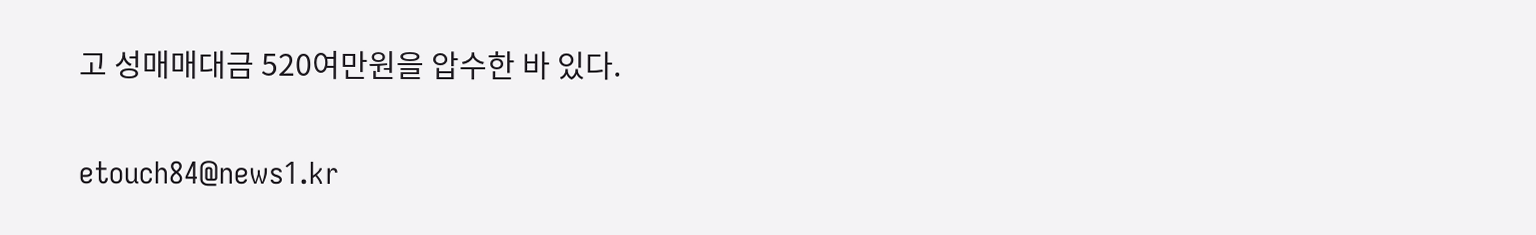고 성매매대금 520여만원을 압수한 바 있다.

etouch84@news1.kr